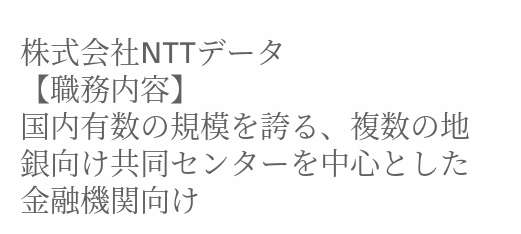株式会社NTTデータ
【職務内容】
国内有数の規模を誇る、複数の地銀向け共同センターを中心とした金融機関向け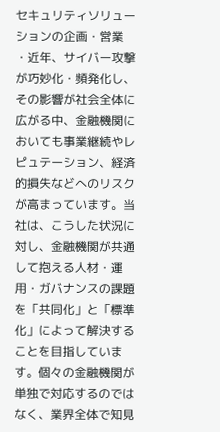セキュリティソリューションの企画・営業
・近年、サイバー攻撃が巧妙化・頻発化し、その影響が社会全体に広がる中、金融機関においても事業継続やレピュテーション、経済的損失などへのリスクが高まっています。当社は、こうした状況に対し、金融機関が共通して抱える人材・運用・ガバナンスの課題を「共同化」と「標準化」によって解決することを目指しています。個々の金融機関が単独で対応するのではなく、業界全体で知見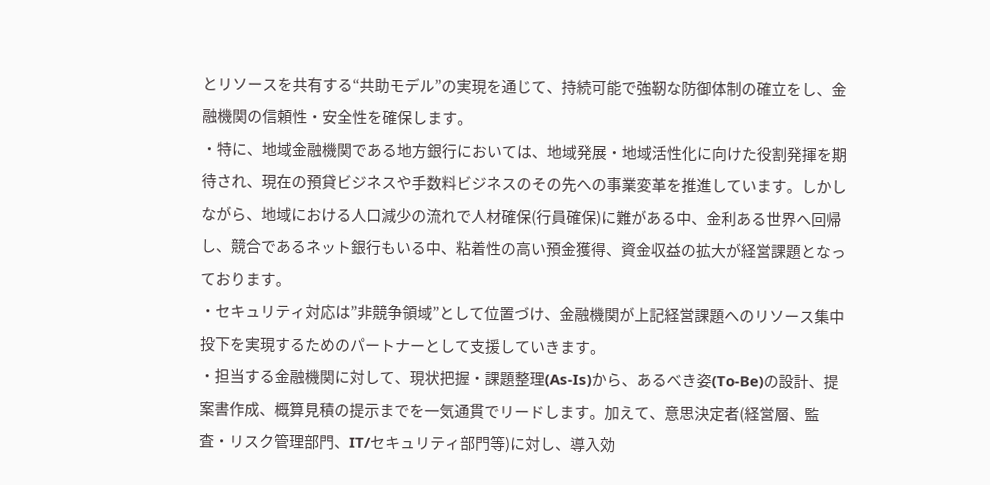とリソースを共有する“共助モデル”の実現を通じて、持続可能で強靭な防御体制の確立をし、金融機関の信頼性・安全性を確保します。
・特に、地域金融機関である地方銀行においては、地域発展・地域活性化に向けた役割発揮を期待され、現在の預貸ビジネスや手数料ビジネスのその先への事業変革を推進しています。しかしながら、地域における人口減少の流れで人材確保(行員確保)に難がある中、金利ある世界へ回帰し、競合であるネット銀行もいる中、粘着性の高い預金獲得、資金収益の拡大が経営課題となっております。
・セキュリティ対応は”非競争領域”として位置づけ、金融機関が上記経営課題へのリソース集中投下を実現するためのパートナーとして支援していきます。
・担当する金融機関に対して、現状把握・課題整理(As-Is)から、あるべき姿(To-Be)の設計、提案書作成、概算見積の提示までを一気通貫でリードします。加えて、意思決定者(経営層、監査・リスク管理部門、IT/セキュリティ部門等)に対し、導入効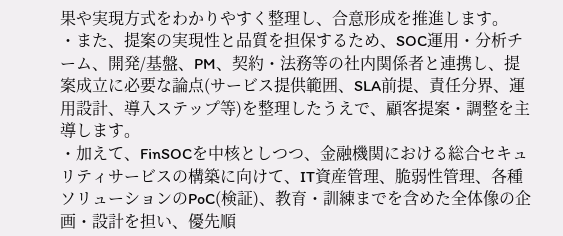果や実現方式をわかりやすく整理し、合意形成を推進します。
・また、提案の実現性と品質を担保するため、SOC運用・分析チーム、開発/基盤、PM、契約・法務等の社内関係者と連携し、提案成立に必要な論点(サービス提供範囲、SLA前提、責任分界、運用設計、導入ステップ等)を整理したうえで、顧客提案・調整を主導します。
・加えて、FinSOCを中核としつつ、金融機関における総合セキュリティサービスの構築に向けて、IT資産管理、脆弱性管理、各種ソリューションのPoC(検証)、教育・訓練までを含めた全体像の企画・設計を担い、優先順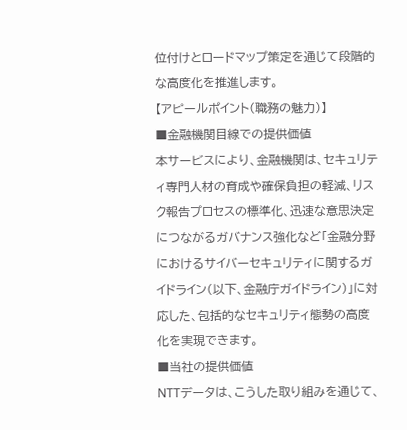位付けとロードマップ策定を通じて段階的な高度化を推進します。
【アピールポイント(職務の魅力)】
■金融機関目線での提供価値
本サービスにより、金融機関は、セキュリティ専門人材の育成や確保負担の軽減、リスク報告プロセスの標準化、迅速な意思決定につながるガバナンス強化など「金融分野におけるサイバーセキュリティに関するガイドライン(以下、金融庁ガイドライン)」に対応した、包括的なセキュリティ態勢の高度化を実現できます。
■当社の提供価値
NTTデータは、こうした取り組みを通じて、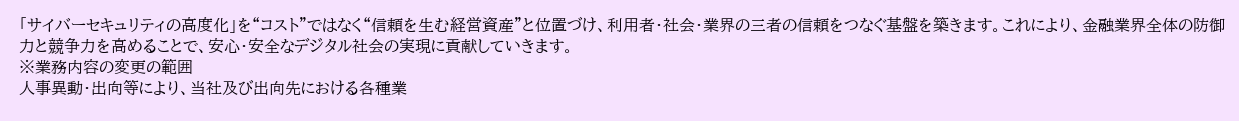「サイバーセキュリティの高度化」を“コスト”ではなく“信頼を生む経営資産”と位置づけ、利用者・社会・業界の三者の信頼をつなぐ基盤を築きます。これにより、金融業界全体の防御力と競争力を高めることで、安心・安全なデジタル社会の実現に貢献していきます。
※業務内容の変更の範囲
人事異動・出向等により、当社及び出向先における各種業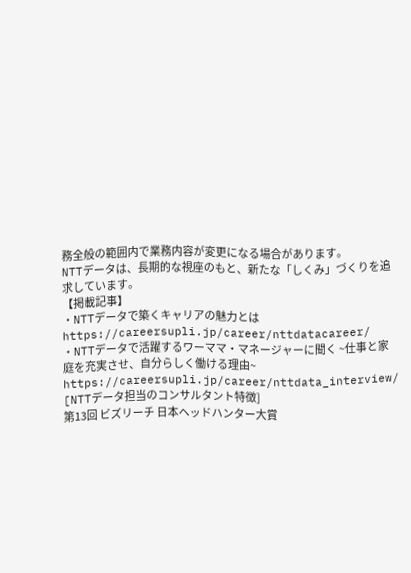務全般の範囲内で業務内容が変更になる場合があります。
NTTデータは、長期的な視座のもと、新たな「しくみ」づくりを追求しています。
【掲載記事】
・NTTデータで築くキャリアの魅力とは
https://careersupli.jp/career/nttdatacareer/
・NTTデータで活躍するワーママ・マネージャーに聞く ~仕事と家庭を充実させ、自分らしく働ける理由~
https://careersupli.jp/career/nttdata_interview/
[NTTデータ担当のコンサルタント特徴]
第13回 ビズリーチ 日本ヘッドハンター大賞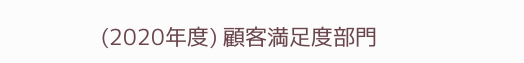(2020年度) 顧客満足度部門